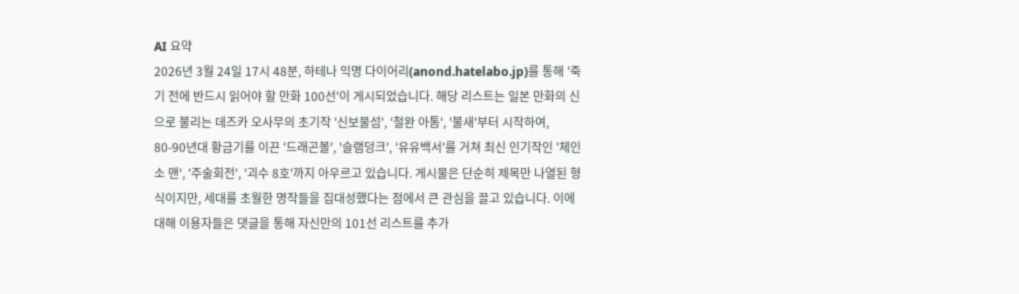AI 요약
2026년 3월 24일 17시 48분, 하테나 익명 다이어리(anond.hatelabo.jp)를 통해 '죽기 전에 반드시 읽어야 할 만화 100선'이 게시되었습니다. 해당 리스트는 일본 만화의 신으로 불리는 데즈카 오사무의 초기작 '신보물섬', '철완 아톰', '불새'부터 시작하여, 80-90년대 황금기를 이끈 '드래곤볼', '슬램덩크', '유유백서'를 거쳐 최신 인기작인 '체인소 맨', '주술회전', '괴수 8호'까지 아우르고 있습니다. 게시물은 단순히 제목만 나열된 형식이지만, 세대를 초월한 명작들을 집대성했다는 점에서 큰 관심을 끌고 있습니다. 이에 대해 이용자들은 댓글을 통해 자신만의 101선 리스트를 추가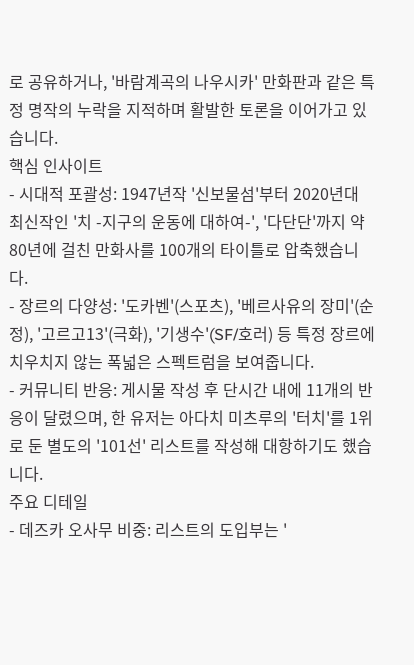로 공유하거나, '바람계곡의 나우시카' 만화판과 같은 특정 명작의 누락을 지적하며 활발한 토론을 이어가고 있습니다.
핵심 인사이트
- 시대적 포괄성: 1947년작 '신보물섬'부터 2020년대 최신작인 '치 -지구의 운동에 대하여-', '다단단'까지 약 80년에 걸친 만화사를 100개의 타이틀로 압축했습니다.
- 장르의 다양성: '도카벤'(스포츠), '베르사유의 장미'(순정), '고르고13'(극화), '기생수'(SF/호러) 등 특정 장르에 치우치지 않는 폭넓은 스펙트럼을 보여줍니다.
- 커뮤니티 반응: 게시물 작성 후 단시간 내에 11개의 반응이 달렸으며, 한 유저는 아다치 미츠루의 '터치'를 1위로 둔 별도의 '101선' 리스트를 작성해 대항하기도 했습니다.
주요 디테일
- 데즈카 오사무 비중: 리스트의 도입부는 '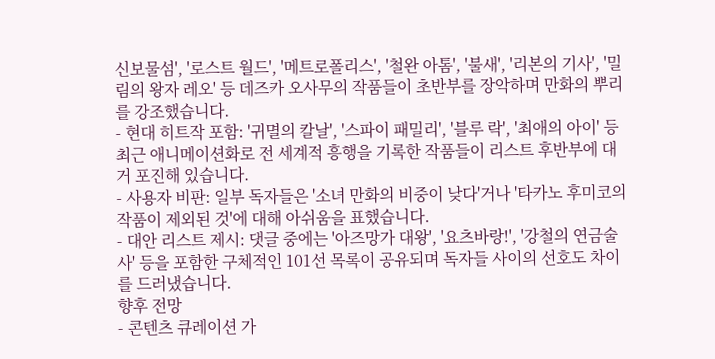신보물섬', '로스트 월드', '메트로폴리스', '철완 아톰', '불새', '리본의 기사', '밀림의 왕자 레오' 등 데즈카 오사무의 작품들이 초반부를 장악하며 만화의 뿌리를 강조했습니다.
- 현대 히트작 포함: '귀멸의 칼날', '스파이 패밀리', '블루 락', '최애의 아이' 등 최근 애니메이션화로 전 세계적 흥행을 기록한 작품들이 리스트 후반부에 대거 포진해 있습니다.
- 사용자 비판: 일부 독자들은 '소녀 만화의 비중이 낮다'거나 '타카노 후미코의 작품이 제외된 것'에 대해 아쉬움을 표했습니다.
- 대안 리스트 제시: 댓글 중에는 '아즈망가 대왕', '요츠바랑!', '강철의 연금술사' 등을 포함한 구체적인 101선 목록이 공유되며 독자들 사이의 선호도 차이를 드러냈습니다.
향후 전망
- 콘텐츠 큐레이션 가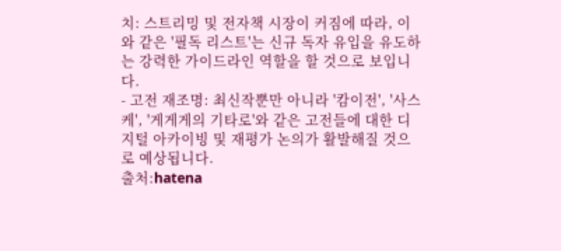치: 스트리밍 및 전자책 시장이 커짐에 따라, 이와 같은 '필독 리스트'는 신규 독자 유입을 유도하는 강력한 가이드라인 역할을 할 것으로 보입니다.
- 고전 재조명: 최신작뿐만 아니라 '캄이전', '사스케', '게게게의 기타로'와 같은 고전들에 대한 디지털 아카이빙 및 재평가 논의가 활발해질 것으로 예상됩니다.
출처:hatena